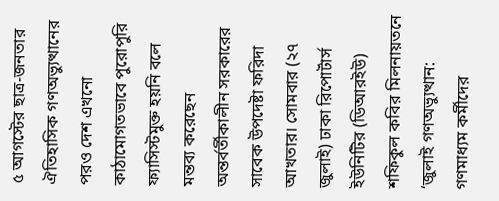৫ আগস্টের ছাত্র-জনতার ঐতিহাসিক গণঅভ্যুত্থানের পরও দেশ এখনো কাঠামোগতভাবে পুরোপুরি ফ্যাসিস্টমুক্ত হয়নি বলে মন্তব্য করেছেন অন্তর্বর্তীকালীন সরকারের সাবেক উপদেষ্টা ফরিদা আখতার। সোমবার (২৭ জুলাই) ঢাকা রিপোর্টার্স ইউনিটির (ডিআরইউ) শফিকুল কবির মিলনায়তনে ‘জুলাই গণঅভ্যুত্থান: গণমাধ্যম কর্মীদের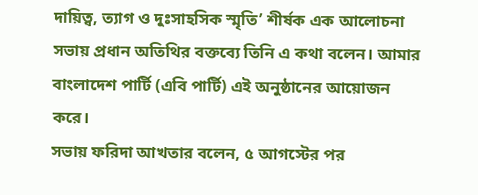দায়িত্ব, ত্যাগ ও দুঃসাহসিক স্মৃতি’ শীর্ষক এক আলোচনা সভায় প্রধান অতিথির বক্তব্যে তিনি এ কথা বলেন। আমার বাংলাদেশ পার্টি (এবি পার্টি) এই অনুষ্ঠানের আয়োজন করে।
সভায় ফরিদা আখতার বলেন, ৫ আগস্টের পর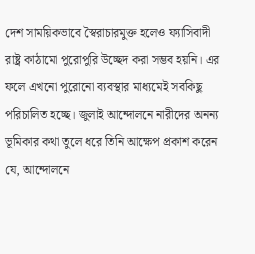দেশ সাময়িকভাবে স্বৈরাচারমুক্ত হলেও ফ্যাসিবাদী রাষ্ট্র কাঠামো পুরোপুরি উচ্ছেদ করা সম্ভব হয়নি। এর ফলে এখনো পুরোনো ব্যবস্থার মাধ্যমেই সবকিছু পরিচালিত হচ্ছে। জুলাই আন্দোলনে নারীদের অনন্য ভূমিকার কথা তুলে ধরে তিনি আক্ষেপ প্রকাশ করেন যে, আন্দোলনে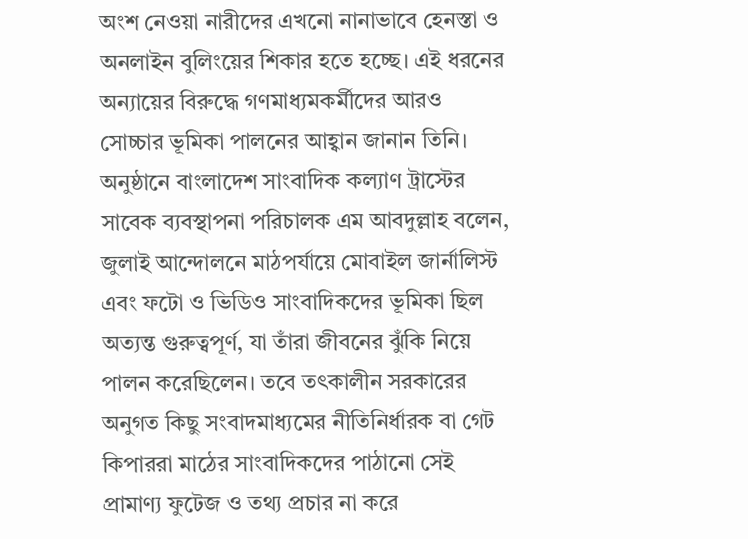অংশ নেওয়া নারীদের এখনো নানাভাবে হেনস্তা ও অনলাইন বুলিংয়ের শিকার হতে হচ্ছে। এই ধরনের অন্যায়ের বিরুদ্ধে গণমাধ্যমকর্মীদের আরও সোচ্চার ভূমিকা পালনের আহ্বান জানান তিনি।
অনুষ্ঠানে বাংলাদেশ সাংবাদিক কল্যাণ ট্রাস্টের সাবেক ব্যবস্থাপনা পরিচালক এম আবদুল্লাহ বলেন, জুলাই আন্দোলনে মাঠপর্যায়ে মোবাইল জার্নালিস্ট এবং ফটো ও ভিডিও সাংবাদিকদের ভূমিকা ছিল অত্যন্ত গুরুত্বপূর্ণ, যা তাঁরা জীবনের ঝুঁকি নিয়ে পালন করেছিলেন। তবে তৎকালীন সরকারের অনুগত কিছু সংবাদমাধ্যমের নীতিনির্ধারক বা গেট কিপাররা মাঠের সাংবাদিকদের পাঠানো সেই প্রামাণ্য ফুটেজ ও তথ্য প্রচার না করে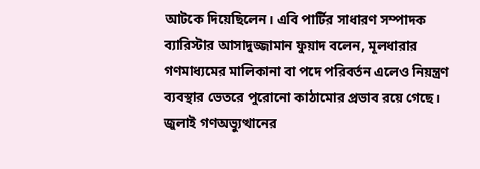আটকে দিয়েছিলেন। এবি পার্টির সাধারণ সম্পাদক ব্যারিস্টার আসাদুজ্জামান ফুয়াদ বলেন, মূলধারার গণমাধ্যমের মালিকানা বা পদে পরিবর্তন এলেও নিয়ন্ত্রণ ব্যবস্থার ভেতরে পুরোনো কাঠামোর প্রভাব রয়ে গেছে। জুলাই গণঅভ্যুত্থানের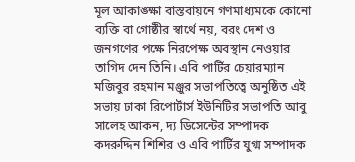মূল আকাঙ্ক্ষা বাস্তবায়নে গণমাধ্যমকে কোনো ব্যক্তি বা গোষ্ঠীর স্বার্থে নয়, বরং দেশ ও জনগণের পক্ষে নিরপেক্ষ অবস্থান নেওয়ার তাগিদ দেন তিনি। এবি পার্টির চেয়ারম্যান মজিবুর রহমান মঞ্জুর সভাপতিত্বে অনুষ্ঠিত এই সভায় ঢাকা রিপোর্টার্স ইউনিটির সভাপতি আবু সালেহ আকন, দ্য ডিসেন্টের সম্পাদক কদরুদ্দিন শিশির ও এবি পার্টির যুগ্ম সম্পাদক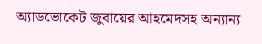অ্যাডভোকেট জুবায়ের আহমেদসহ অন্যান্য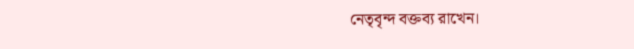নেতৃবৃন্দ বক্তব্য রাখেন।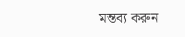মন্তব্য করুন